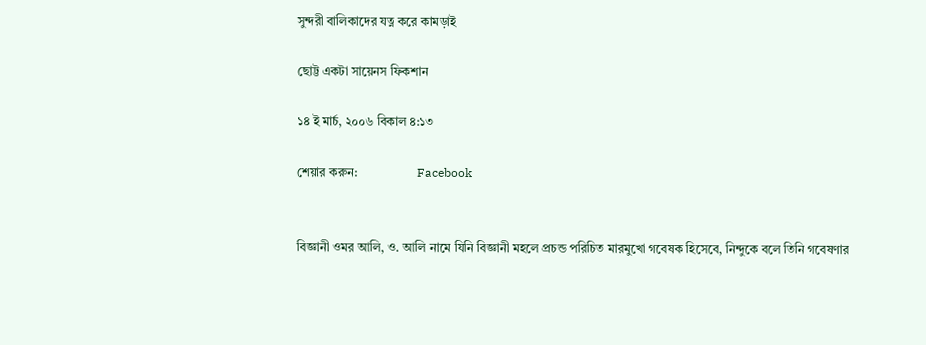সুন্দরী বালিকাদের যত্ন করে কামড়াই

ছোট্ট একটা সায়েনস ফিকশান

১৪ ই মার্চ, ২০০৬ বিকাল ৪:১৩

শেয়ার করুন:                   Facebook


বিজ্ঞানী ওমর আলি, ও. আলি নামে যিনি বিজ্ঞানী মহলে প্রচন্ড পরিচিত মারমুখো গবেষক হিসেবে, নিন্দুকে বলে তিনি গবেষণার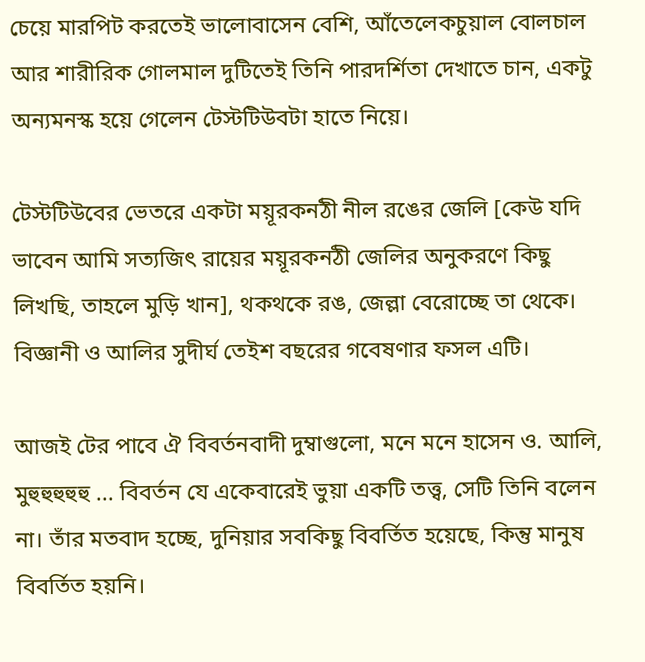চেয়ে মারপিট করতেই ভালোবাসেন বেশি, আঁতেলেকচুয়াল বোলচাল আর শারীরিক গোলমাল দুটিতেই তিনি পারদর্শিতা দেখাতে চান, একটু অন্যমনস্ক হয়ে গেলেন টেস্টটিউবটা হাতে নিয়ে।

টেস্টটিউবের ভেতরে একটা ময়ূরকনঠী নীল রঙের জেলি [কেউ যদি ভাবেন আমি সত্যজিৎ রায়ের ময়ূরকনঠী জেলির অনুকরণে কিছু লিখছি, তাহলে মুড়ি খান], থকথকে রঙ, জেল্লা বেরোচ্ছে তা থেকে। বিজ্ঞানী ও আলির সুদীর্ঘ তেইশ বছরের গবেষণার ফসল এটি।

আজই টের পাবে ঐ বিবর্তনবাদী দুম্বাগুলো, মনে মনে হাসেন ও. আলি, মুহুহুহুহুহু ... বিবর্তন যে একেবারেই ভুয়া একটি তত্ত্ব, সেটি তিনি বলেন না। তাঁর মতবাদ হচ্ছে, দুনিয়ার সবকিছু বিবর্তিত হয়েছে, কিন্তু মানুষ বিবর্তিত হয়নি।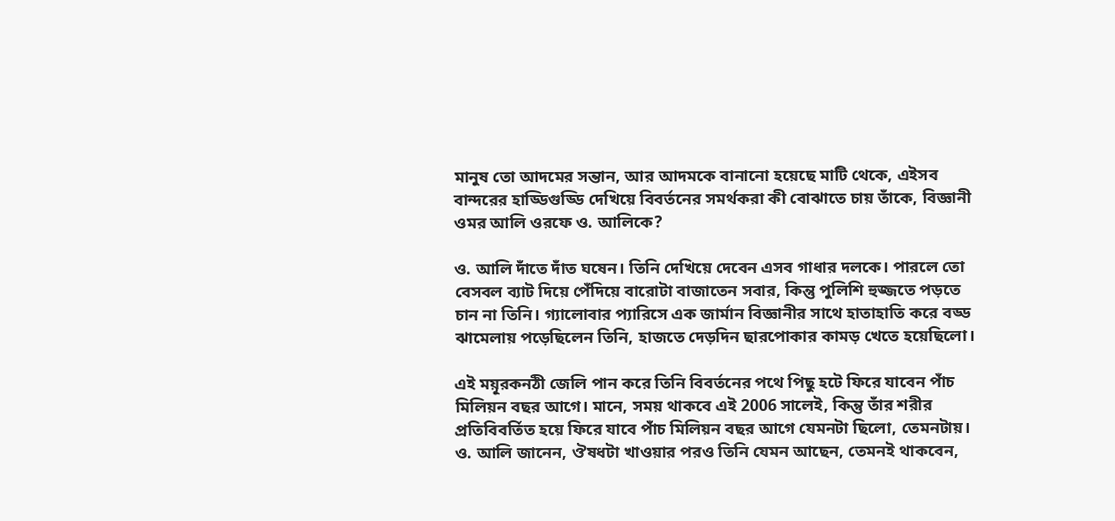মানুষ তো আদমের সন্তান, আর আদমকে বানানো হয়েছে মাটি থেকে, এইসব বান্দরের হাড্ডিগুড্ডি দেখিয়ে বিবর্তনের সমর্থকরা কী বোঝাতে চায় তাঁকে, বিজ্ঞানী ওমর আলি ওরফে ও. আলিকে?

ও. আলি দাঁতে দাঁত ঘষেন। তিনি দেখিয়ে দেবেন এসব গাধার দলকে। পারলে তো বেসবল ব্যাট দিয়ে পেঁদিয়ে বারোটা বাজাতেন সবার, কিন্তু পুলিশি হুজ্জতে পড়তে চান না তিনি। গ্যালোবার প্যারিসে এক জার্মান বিজ্ঞানীর সাথে হাতাহাতি করে বড্ড ঝামেলায় পড়েছিলেন তিনি, হাজতে দেড়দিন ছারপোকার কামড় খেতে হয়েছিলো।

এই ময়ূরকনঠী জেলি পান করে তিনি বিবর্তনের পথে পিছু হটে ফিরে যাবেন পাঁচ মিলিয়ন বছর আগে। মানে, সময় থাকবে এই 2006 সালেই, কিন্তু তাঁর শরীর প্রতিবিবর্তিত হয়ে ফিরে যাবে পাঁচ মিলিয়ন বছর আগে যেমনটা ছিলো, তেমনটায়। ও. আলি জানেন, ঔষধটা খাওয়ার পরও তিনি যেমন আছেন, তেমনই থাকবেন,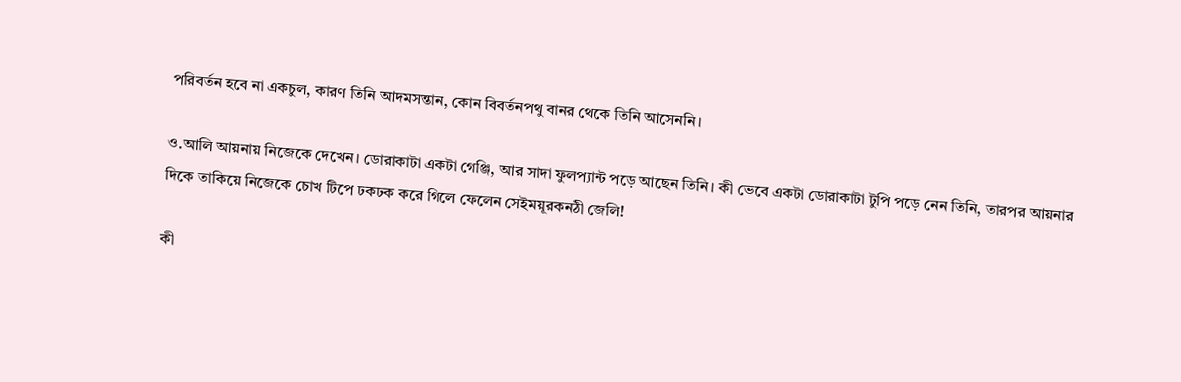পরিবর্তন হবে না একচুল, কারণ তিনি আদমসন্তান, কোন বিবর্তনপথু বানর থেকে তিনি আসেননি।

ও.আলি আয়নায় নিজেকে দেখেন। ডোরাকাটা একটা গেঞ্জি, আর সাদা ফুলপ্যান্ট পড়ে আছেন তিনি। কী ভেবে একটা ডোরাকাটা টুপি পড়ে নেন তিনি, তারপর আয়নার দিকে তাকিয়ে নিজেকে চোখ টিপে ঢকঢক করে গিলে ফেলেন সেইময়ূরকনঠী জেলি!

কী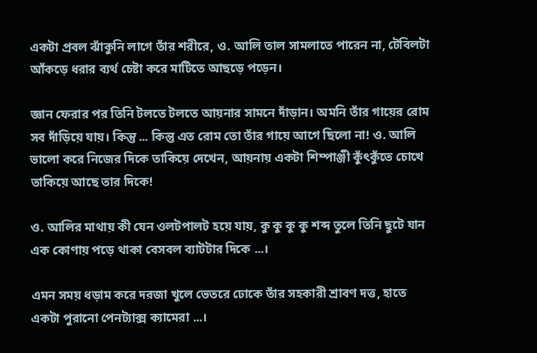একটা প্রবল ঝাঁকুনি লাগে তাঁর শরীরে, ও. আলি তাল সামলাতে পারেন না, টেবিলটা আঁকড়ে ধরার ব্যর্থ চেষ্টা করে মাটিতে আছড়ে পড়েন।

জ্ঞান ফেরার পর তিনি টলতে টলতে আয়নার সামনে দাঁড়ান। অমনি তাঁর গায়ের রোম সব দাঁড়িয়ে যায়। কিন্তু ... কিন্তু এত রোম তো তাঁর গায়ে আগে ছিলো না! ও. আলি ভালো করে নিজের দিকে তাকিয়ে দেখেন, আয়নায় একটা শিম্পাঞ্জী কুঁৎকুঁতে চোখে তাকিয়ে আছে তার দিকে!

ও. আলির মাথায় কী যেন ওলটপালট হয়ে যায়, কু কু কু কু শব্দ তুলে তিনি ছুটে যান এক কোণায় পড়ে থাকা বেসবল ব্যাটটার দিকে ...।

এমন সময় ধড়াম করে দরজা খুলে ভেতরে ঢোকে তাঁর সহকারী শ্রাবণ দত্ত, হাতে একটা পুরানো পেনট্যাক্স ক্যামেরা ...।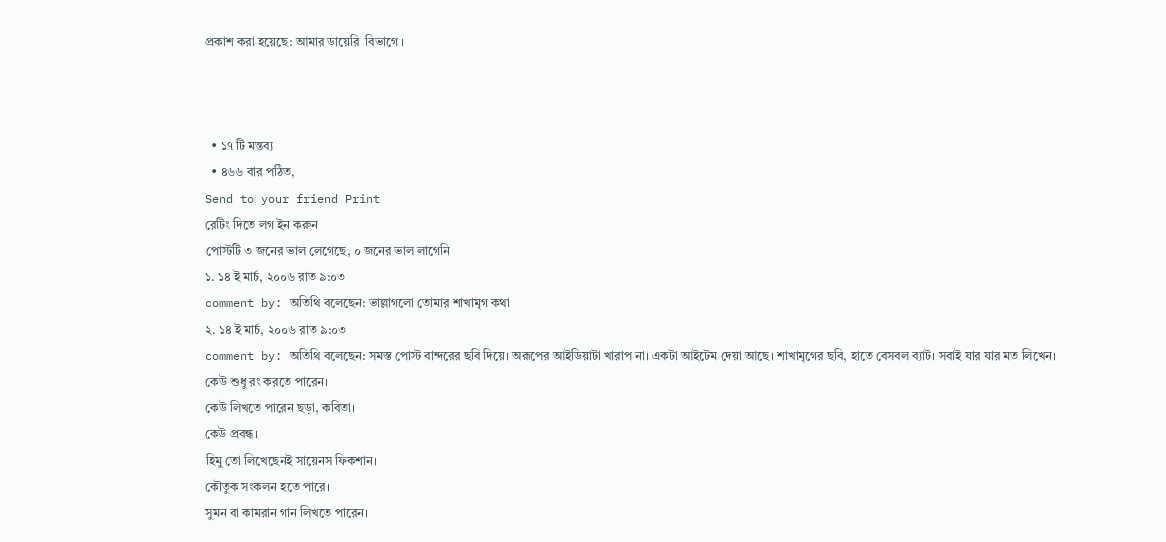প্রকাশ করা হয়েছে: আমার ডায়েরি  বিভাগে ।



  • ১৭ টি মন্তব্য
  • ৪৬৬ বার পঠিত,
Send to your friend Print
রেটিং দিতে লগ ইন করুন
পোস্টটি ৩ জনের ভাল লেগেছে, ০ জনের ভাল লাগেনি
১. ১৪ ই মার্চ, ২০০৬ রাত ৯:০৩
comment by: অতিথি বলেছেন: ভাল্লাগলো তোমার শাখামৃগ কথা
২. ১৪ ই মার্চ, ২০০৬ রাত ৯:০৩
comment by: অতিথি বলেছেন: সমস্ত পোস্ট বান্দরের ছবি দিয়ে। অরূপের আইডিয়াটা খারাপ না। একটা আইটেম দেয়া আছে। শাখামৃগের ছবি, হাতে বেসবল ব্যাট। সবাই যার যার মত লিখেন।
কেউ শুধু রং করতে পারেন।
কেউ লিখতে পারেন ছড়া, কবিতা।
কেউ প্রবন্ধ।
হিমু তো লিখেছেনই সায়েনস ফিকশান।
কৌতুক সংকলন হতে পারে।
সুমন বা কামরান গান লিখতে পারেন।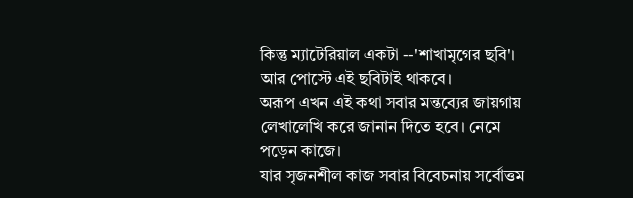কিন্তু ম্যাটেরিয়াল একটা --'শাখামৃগের ছবি'। আর পোস্টে এই ছবিটাই থাকবে।
অরূপ এখন এই কথা সবার মন্তব্যের জায়গায় লেখালেখি করে জানান দিতে হবে। নেমে পড়েন কাজে।
যার সৃজনশীল কাজ সবার বিবেচনায় সর্বোত্তম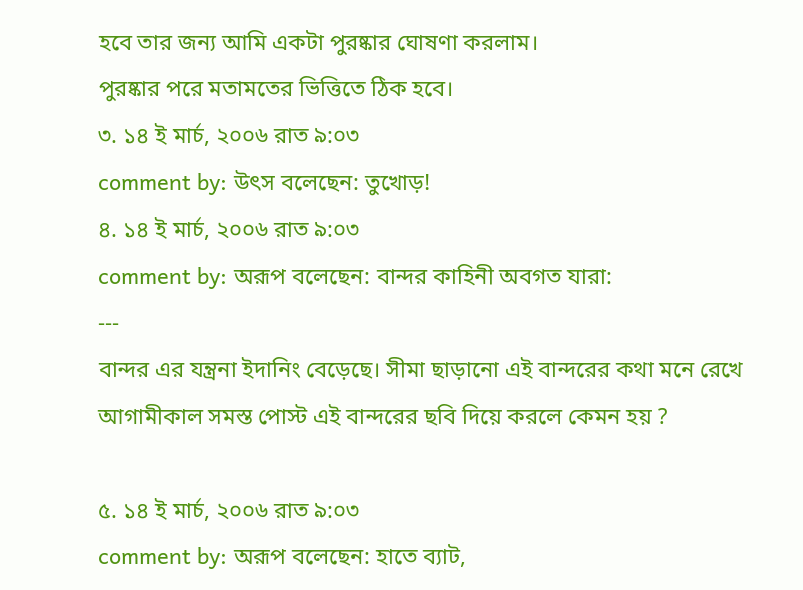হবে তার জন্য আমি একটা পুরষ্কার ঘোষণা করলাম।
পুরষ্কার পরে মতামতের ভিত্তিতে ঠিক হবে।
৩. ১৪ ই মার্চ, ২০০৬ রাত ৯:০৩
comment by: উৎস বলেছেন: তুখোড়!
৪. ১৪ ই মার্চ, ২০০৬ রাত ৯:০৩
comment by: অরূপ বলেছেন: বান্দর কাহিনী অবগত যারা:
---
বান্দর এর যন্ত্রনা ইদানিং বেড়েছে। সীমা ছাড়ানো এই বান্দরের কথা মনে রেখে আগামীকাল সমস্ত পোস্ট এই বান্দরের ছবি দিয়ে করলে কেমন হয় ?

৫. ১৪ ই মার্চ, ২০০৬ রাত ৯:০৩
comment by: অরূপ বলেছেন: হাতে ব্যাট,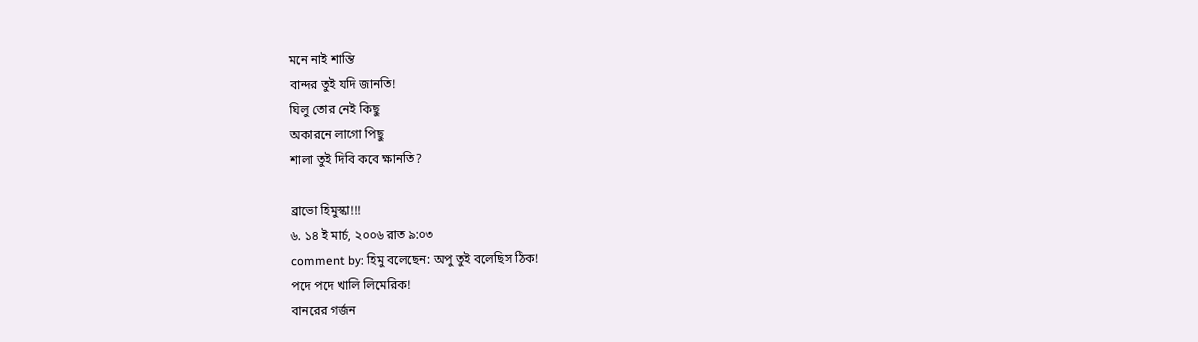মনে নাই শান্তি
বান্দর তুই যদি জানতি!
ঘিলু তোর নেই কিছু
অকারনে লাগো পিছু
শালা তুই দিবি কবে ক্ষানতি?

ব্রাভো হিমুস্কা!!!
৬. ১৪ ই মার্চ, ২০০৬ রাত ৯:০৩
comment by: হিমু বলেছেন: অপু তুই বলেছিস ঠিক!
পদে পদে খালি লিমেরিক!
বানরের গর্জন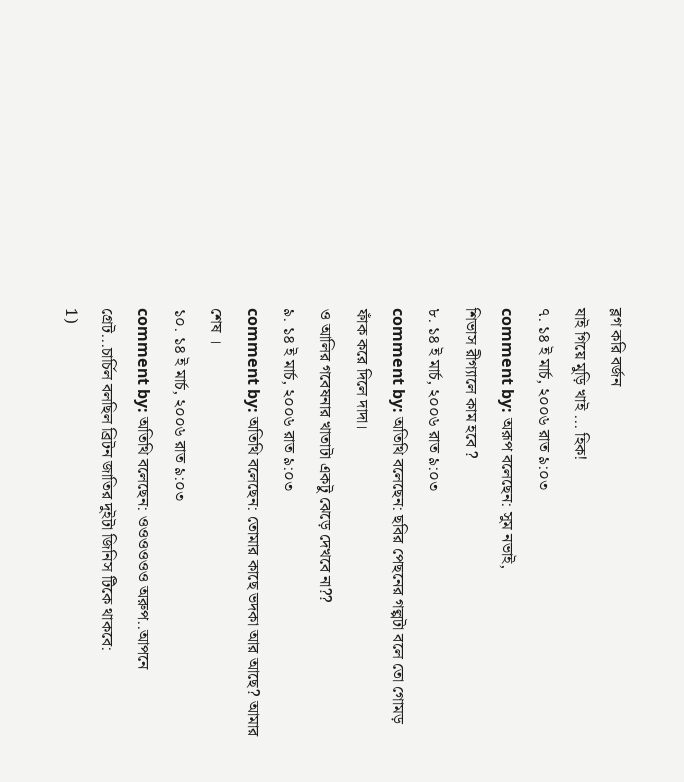ব্লগ করি বর্জন
যাই গিয়ে মুড়ি খাই ... হিক!
৭. ১৪ ই মার্চ, ২০০৬ রাত ৯:০৩
comment by: অরূপ বলেছেন: সুম নভাই,
শিভাস রীগ্যালে কাম হবে ?
৮. ১৪ ই মার্চ, ২০০৬ রাত ৯:০৩
comment by: অতিথি বলেছেন: ছবির পেছনের গল্পটা বলে তো গোমড় ফাঁক করে দিলে দাদা।
ও আলির গবেষনার খাতাটা একটু ঝেড়ে দেখবে না??
৯. ১৪ ই মার্চ, ২০০৬ রাত ৯:০৩
comment by: অতিথি বলেছেন: তোমার কাছে ভদকা আর আছে? আমার শেষ ।
১০. ১৪ ই মার্চ, ২০০৬ রাত ৯:০৩
comment by: অতিথি বলেছেন: ওওওওওও অরুপ..আপনে গ্রেট...চার্চিল বলছিল ব্রিটন জাতির দুইটা জিনিস টিকে থাকবে:
1)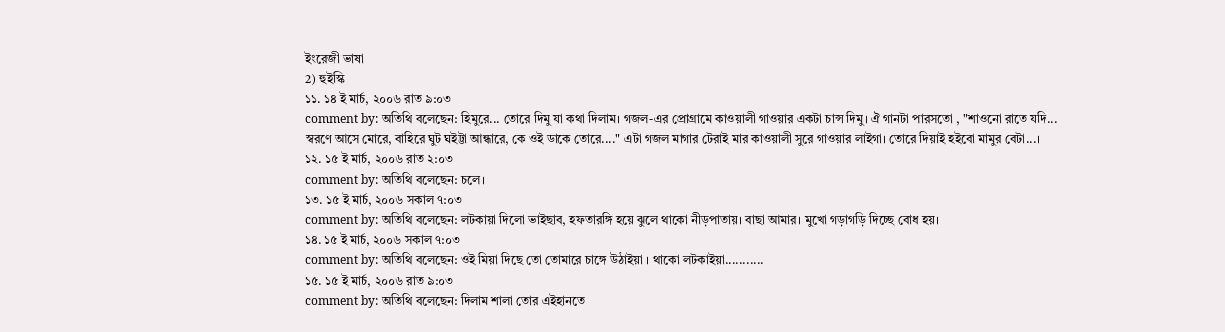ইংরেজী ভাষা
2) হুইস্কি
১১. ১৪ ই মার্চ, ২০০৬ রাত ৯:০৩
comment by: অতিথি বলেছেন: হিমুরে... তোরে দিমু যা কথা দিলাম। গজল-এর প্রোগ্রামে কাওয়ালী গাওয়ার একটা চান্স দিমু। ঐ গানটা পারসতো , "শাওনো রাতে যদি... স্বরণে আসে মোরে, বাহিরে ঘুট ঘইট্টা আন্ধারে, কে ওই ডাকে তোরে...." এটা গজল মাগার টেরাই মার কাওয়ালী সুরে গাওয়ার লাইগা। তোরে দিয়াই হইবো মামুর বেটা...।
১২. ১৫ ই মার্চ, ২০০৬ রাত ২:০৩
comment by: অতিথি বলেছেন: চলে।
১৩. ১৫ ই মার্চ, ২০০৬ সকাল ৭:০৩
comment by: অতিথি বলেছেন: লটকায়া দিলো ভাইছাব, হফতারঙ্গি হয়ে ঝুলে থাকো নীড়পাতায়। বাছা আমার। মুখো গড়াগড়ি দিচ্ছে বোধ হয়।
১৪. ১৫ ই মার্চ, ২০০৬ সকাল ৭:০৩
comment by: অতিথি বলেছেন: ওই মিয়া দিছে তো তোমারে চাঙ্গে উঠাইয়া । থাকো লটকাইয়া...........
১৫. ১৫ ই মার্চ, ২০০৬ রাত ৯:০৩
comment by: অতিথি বলেছেন: দিলাম শালা তোর এইহানতে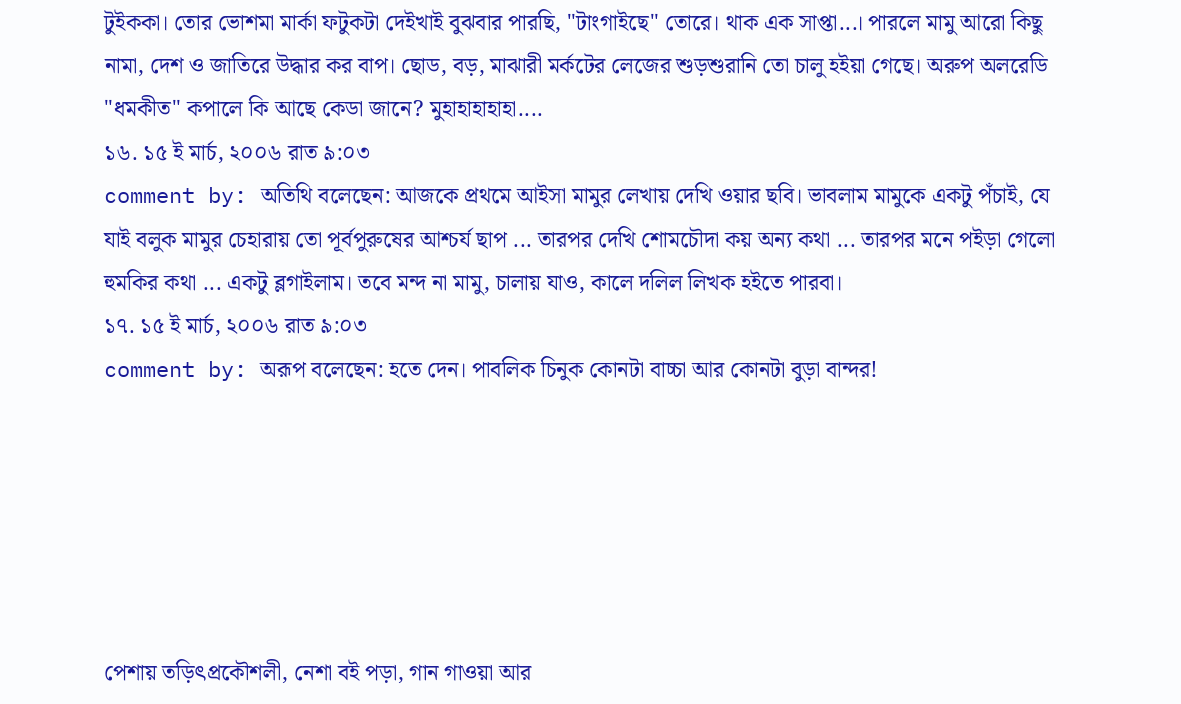টুইককা। তোর ভোশমা মার্কা ফটুকটা দেইখাই বুঝবার পারছি, "টাংগাইছে" তোরে। থাক এক সাপ্তা...। পারলে মামু আরো কিছু নামা, দেশ ও জাতিরে উদ্ধার কর বাপ। ছোড, বড়, মাঝারী মর্কটের লেজের শুড়শুরানি তো চালু হইয়া গেছে। অরুপ অলরেডি "ধমকীত" কপালে কি আছে কেডা জানে? মুহাহাহাহাহা....
১৬. ১৫ ই মার্চ, ২০০৬ রাত ৯:০৩
comment by: অতিথি বলেছেন: আজকে প্রথমে আইসা মামুর লেখায় দেখি ওয়ার ছবি। ভাবলাম মামুকে একটু পঁচাই, যে যাই বলুক মামুর চেহারায় তো পূর্বপুরুষের আশ্চর্য ছাপ ... তারপর দেখি শোমচৌদা কয় অন্য কথা ... তারপর মনে পইড়া গেলো হুমকির কথা ... একটু ব্লগাইলাম। তবে মন্দ না মামু, চালায় যাও, কালে দলিল লিখক হইতে পারবা।
১৭. ১৫ ই মার্চ, ২০০৬ রাত ৯:০৩
comment by: অরূপ বলেছেন: হতে দেন। পাবলিক চিনুক কোনটা বাচ্চা আর কোনটা বুড়া বান্দর!






পেশায় তড়িৎপ্রকৌশলী, নেশা বই পড়া, গান গাওয়া আর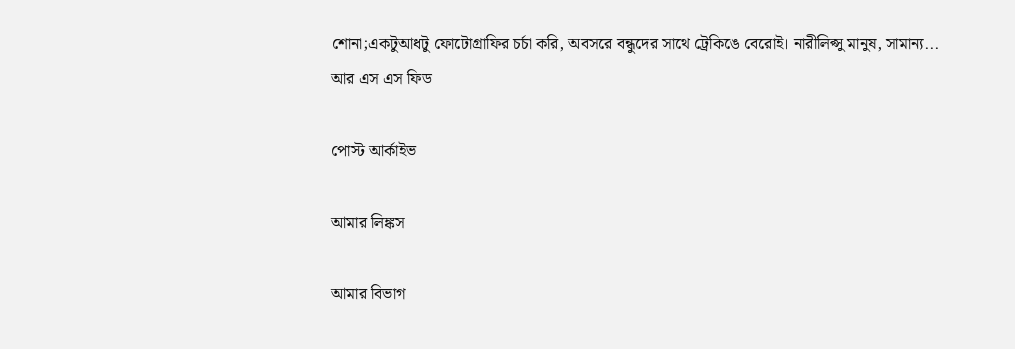শোনা;একটুআধটু ফোটোগ্রাফির চর্চা করি, অবসরে বন্ধুদের সাথে ট্রেকিঙে বেরোই। নারীলিপ্সু মানুষ, সামান্য...
আর এস এস ফিড

পোস্ট আর্কাইভ

আমার লিঙ্কস

আমার বিভাগ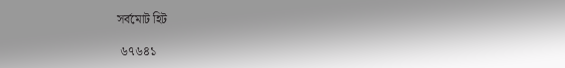সর্বমোট হিট

 ৬৭৬৪১